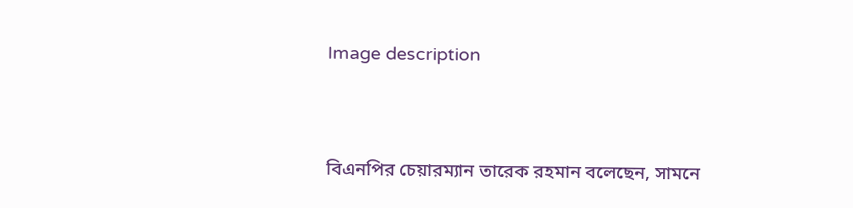Image description



বিএনপির চেয়ারম্যান তারেক রহমান বলেছেন, সামনে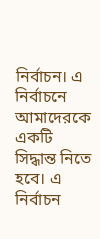নির্বাচন। এ নির্বাচনে আমাদেরকে একটি সিদ্ধান্ত নিতে হবে। এ নির্বাচন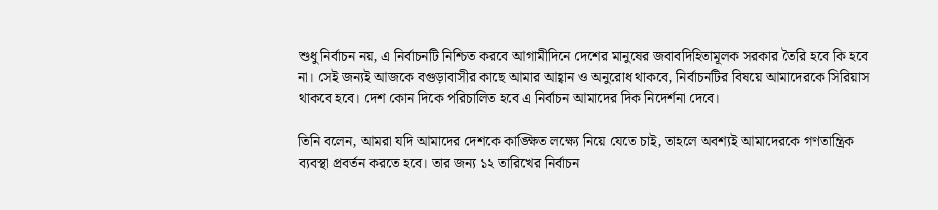শুধু নির্বাচন নয়, এ নির্বাচনটি নিশ্চিত করবে আগামীদিনে দেশের মানুষের জবাবদিহিতামূলক সরকার তৈরি হবে কি হবে না। সেই জন্যই আজকে বগুড়াবাসীর কাছে আমার আহ্বান ও অনুরোধ থাকবে, নির্বাচনটির বিষয়ে আমাদেরকে সিরিয়াস থাকবে হবে। দেশ কোন দিকে পরিচালিত হবে এ নির্বাচন আমাদের দিক নিদের্শনা দেবে।

তিনি বলেন, আমরা যদি আমাদের দেশকে কাঙ্ক্ষিত লক্ষ্যে নিয়ে যেতে চাই, তাহলে অবশ্যই আমাদেরকে গণতান্ত্রিক ব্যবস্থা প্রবর্তন করতে হবে। তার জন্য ১২ তারিখের নির্বাচন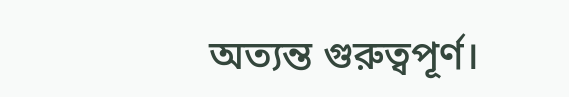অত্যন্ত গুরুত্বপূর্ণ।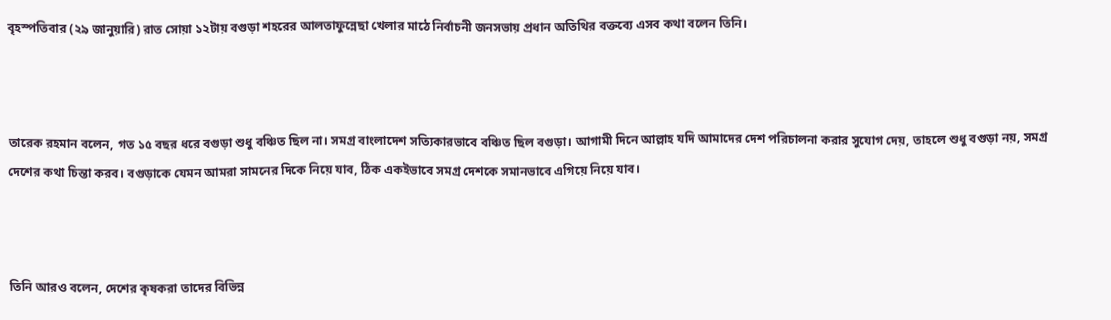বৃহস্পতিবার (২৯ জানুয়ারি) রাত সোয়া ১২টায় বগুড়া শহরের আলতাফুন্নেছা খেলার মাঠে নির্বাচনী জনসভায় প্রধান অতিথির বক্তব্যে এসব কথা বলেন তিনি।



তারেক রহমান বলেন, গত ১৫ বছর ধরে বগুড়া শুধু বঞ্চিত ছিল না। সমগ্র বাংলাদেশ সত্যিকারভাবে বঞ্চিত ছিল বগুড়া। আগামী দিনে আল্লাহ যদি আমাদের দেশ পরিচালনা করার সুযোগ দেয়, তাহলে শুধু বগুড়া নয়, সমগ্র দেশের কথা চিন্তা করব। বগুড়াকে যেমন আমরা সামনের দিকে নিয়ে যাব, ঠিক একইভাবে সমগ্র দেশকে সমানভাবে এগিয়ে নিয়ে যাব।



তিনি আরও বলেন, দেশের কৃষকরা তাদের বিভিন্ন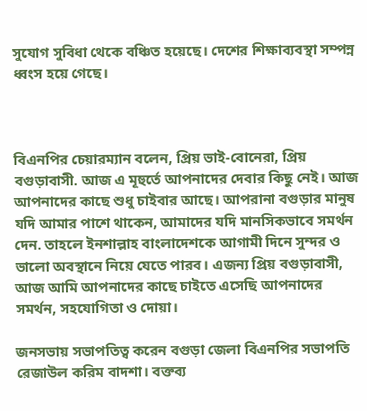সুযোগ সুবিধা থেকে বঞ্চিত হয়েছে। দেশের শিক্ষাব্যবস্থা সম্পন্ন ধ্বংস হয়ে গেছে।



বিএনপির চেয়ারম্যান বলেন, প্রিয় ভাই-বোনেরা, প্রিয় বগুড়াবাসী. আজ এ মূহুর্তে আপনাদের দেবার কিছু নেই। আজ আপনাদের কাছে শুধু চাইবার আছে। আপরানা বগুড়ার মানুষ যদি আমার পাশে থাকেন, আমাদের যদি মানসিকভাবে সমর্থন দেন. তাহলে ইনশাল্লাহ বাংলাদেশকে আগামী দিনে সুন্দর ও ভালো অবস্থানে নিয়ে যেতে পারব। এজন্য প্রিয় বগুড়াবাসী, আজ আমি আপনাদের কাছে চাইতে এসেছি আপনাদের সমর্থন, সহযোগিতা ও দোয়া।

জনসভায় সভাপতিত্ব করেন বগুড়া জেলা বিএনপির সভাপতি রেজাউল করিম বাদশা। বক্তব্য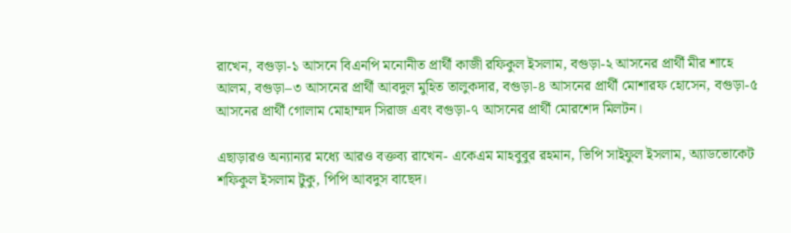রাখেন, বগুড়া-১ আসনে বিএনপি মনোনীত প্রার্থী কাজী রফিকুল ইসলাম, বগুড়া-২ আসনের প্রার্থী মীর শাহে আলম, বগুড়া–৩ আসনের প্রার্থী আবদুল মুহিত তালুকদার, বগুড়া-৪ আসনের প্রার্থী মোশারফ হোসেন, বগুড়া-৫ আসনের প্রার্থী গোলাম মোহাম্মদ সিরাজ এবং বগুড়া-৭ আসনের প্রার্থী মোরশেদ মিলটন।

এছাড়ারও অন্যান্যর মধ্যে আরও বক্তব্য রাখেন- একেএম মাহবুবুর রহমান, ভিপি সাইফুল ইসলাম, অ্যাডভোকেট শফিকুল ইসলাম টুকু, পিপি আবদুস বাছেদ।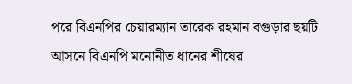পরে বিএনপির চেয়ারম্যান তারেক রহমান বগুড়ার ছয়টি আসনে বিএনপি মনোনীত ধানের শীষের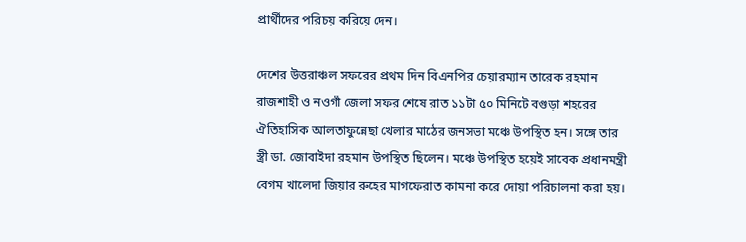প্রার্থীদের পরিচয় করিয়ে দেন।

দেশের উত্তরাঞ্চল সফরের প্রথম দিন বিএনপির চেয়ারম্যান তারেক রহমান রাজশাহী ও নওগাঁ জেলা সফর শেষে রাত ১১টা ৫০ মিনিটে বগুড়া শহরের ঐতিহাসিক আলতাফুন্নেছা খেলার মাঠের জনসভা মঞ্চে উপস্থিত হন। সঙ্গে তার স্ত্রী ডা. জোবাইদা রহমান উপস্থিত ছিলেন। মঞ্চে উপস্থিত হয়েই সাবেক প্রধানমন্ত্রী বেগম খালেদা জিয়ার রুহের মাগফেরাত কামনা করে দোয়া পরিচালনা করা হয়।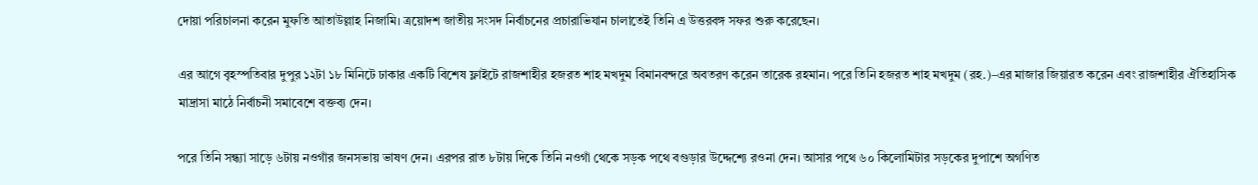দোয়া পরিচালনা করেন মুফতি আতাউল্লাহ নিজামি। ত্রয়োদশ জাতীয় সংসদ নির্বাচনের প্রচারাভিযান চালাতেই তিনি এ উত্তরবঙ্গ সফর শুরু করেছেন।

এর আগে বৃহস্পতিবার দুপুর ১২টা ১৮ মিনিটে ঢাকার একটি বিশেষ ফ্লাইটে রাজশাহীর হজরত শাহ মখদুম বিমানবন্দরে অবতরণ করেন তারেক রহমান। পরে তিনি হজরত শাহ মখদুম (রহ.)–এর মাজার জিয়ারত করেন এবং রাজশাহীর ঐতিহাসিক মাদ্রাসা মাঠে নির্বাচনী সমাবেশে বক্তব্য দেন।

পরে তিনি সন্ধ্যা সাড়ে ৬টায় নওগাঁর জনসভায় ভাষণ দেন। এরপর রাত ৮টায় দিকে তিনি নওগাঁ থেকে সড়ক পথে বগুড়ার উদ্দেশ্যে রওনা দেন। আসার পথে ৬০ কিলোমিটার সড়কের দুপাশে অগণিত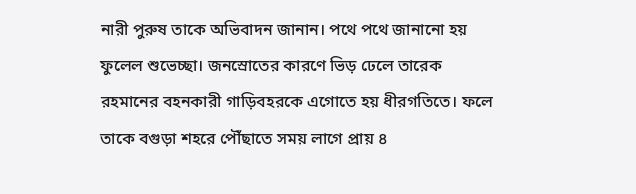নারী পুরুষ তাকে অভিবাদন জানান। পথে পথে জানানো হয় ফুলেল শুভেচ্ছা। জনস্রোতের কারণে ভিড় ঢেলে তারেক রহমানের বহনকারী গাড়িবহরকে এগোতে হয় ধীরগতিতে। ফলে তাকে বগুড়া শহরে পৌঁছাতে সময় লাগে প্রায় ৪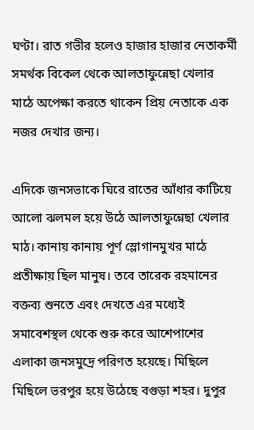ঘণ্টা। রাত গভীর হলেও হাজার হাজার নেতাকর্মী সমর্থক বিকেল থেকে আলতাফুন্নেছা খেলার মাঠে অপেক্ষা করতে থাকেন প্রিয় নেতাকে এক নজর দেখার জন্য।

এদিকে জনসভাকে ঘিরে রাতের আঁধার কাটিয়ে আলো ঝলমল হয়ে উঠে আলতাফুন্নেছা খেলার মাঠ। কানায় কানায় পূর্ণ স্লোগানমুখর মাঠে প্রতীক্ষায় ছিল মানুষ। তবে তারেক রহমানের বক্তব্য শুনতে এবং দেখতে এর মধ্যেই সমাবেশস্থল থেকে শুরু করে আশেপাশের এলাকা জনসমুদ্রে পরিণত হয়েছে। মিছিলে মিছিলে ভরপুর হয়ে উঠেছে বগুড়া শহর। দুপুর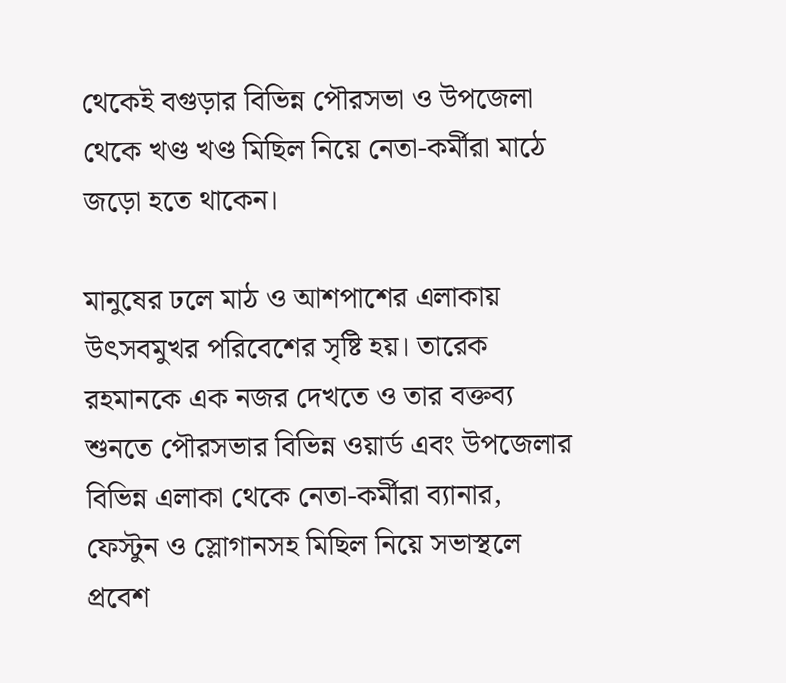থেকেই বগুড়ার বিভিন্ন পৌরসভা ও উপজেলা থেকে খণ্ড খণ্ড মিছিল নিয়ে নেতা-কর্মীরা মাঠে জড়ো হতে থাকেন।

মানুষের ঢলে মাঠ ও আশপাশের এলাকায় উৎসবমুখর পরিবেশের সৃষ্টি হয়। তারেক রহমানকে এক নজর দেখতে ও তার বক্তব্য শুনতে পৌরসভার বিভিন্ন ওয়ার্ড এবং উপজেলার বিভিন্ন এলাকা থেকে নেতা-কর্মীরা ব্যানার, ফেস্টুন ও স্লোগানসহ মিছিল নিয়ে সভাস্থলে প্রবেশ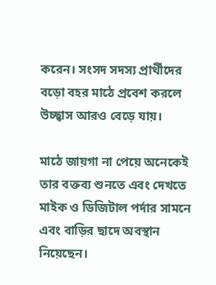করেন। সংসদ সদস্য প্রার্থীদের বড়ো বহর মাঠে প্রবেশ করলে উচ্ছ্বাস আরও বেড়ে যায়।

মাঠে জায়গা না পেয়ে অনেকেই তার বক্তব্য শুনতে এবং দেখতে মাইক ও ডিজিটাল পর্দার সামনে এবং বাড়ির ছাদে অবস্থান নিয়েছেন।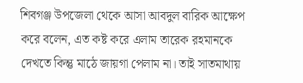শিবগঞ্জ উপজেলা থেকে আসা আবদুল বারিক আক্ষেপ করে বলেন, এত কষ্ট করে এলাম তারেক রহমানকে দেখতে কিন্তু মাঠে জায়গা পেলাম না। তাই সাতমাথায়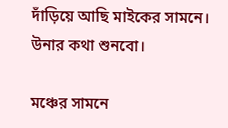দাঁড়িয়ে আছি মাইকের সামনে। উনার কথা শুনবো।

মঞ্চের সামনে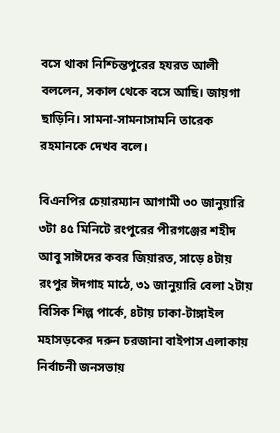বসে থাকা নিশ্চিন্তপুরের হযরত আলী বললেন, সকাল থেকে বসে আছি। জায়গা ছাড়িনি। সামনা-সামনাসামনি তারেক রহমানকে দেখব বলে।

বিএনপির চেয়ারম্যান আগামী ৩০ জানুয়ারি ৩টা ৪৫ মিনিটে রংপুরের পীরগঞ্জের শহীদ আবু সাঈদের কবর জিয়ারত, সাড়ে ৪টায় রংপুর ঈদগাহ মাঠে, ৩১ জানুয়ারি বেলা ২টায় বিসিক শিল্প পার্কে, ৪টায় ঢাকা-টাঙ্গাইল মহাসড়কের দরুন চরজানা বাইপাস এলাকায় নির্বাচনী জনসভায়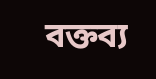বক্তব্য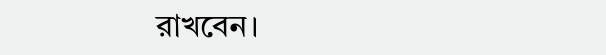রাখবেন।